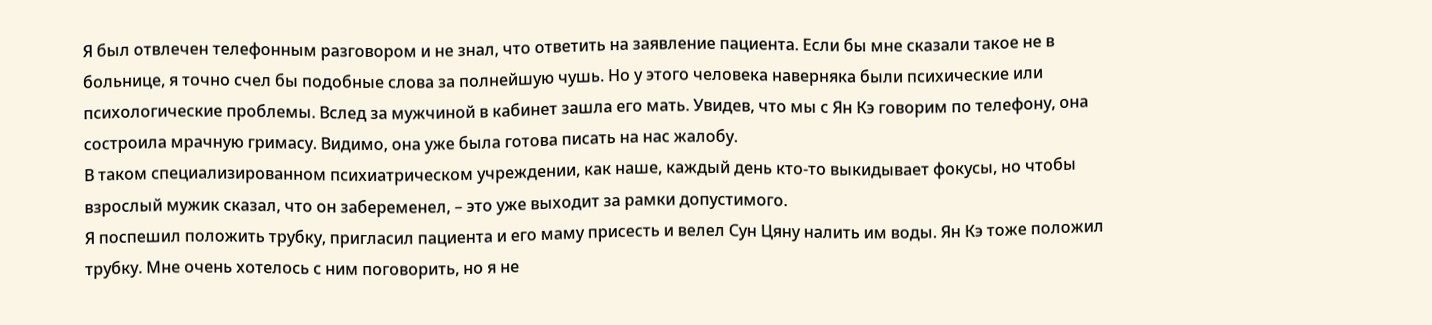Я был отвлечен телефонным разговором и не знал, что ответить на заявление пациента. Если бы мне сказали такое не в больнице, я точно счел бы подобные слова за полнейшую чушь. Но у этого человека наверняка были психические или психологические проблемы. Вслед за мужчиной в кабинет зашла его мать. Увидев, что мы с Ян Кэ говорим по телефону, она состроила мрачную гримасу. Видимо, она уже была готова писать на нас жалобу.
В таком специализированном психиатрическом учреждении, как наше, каждый день кто-то выкидывает фокусы, но чтобы взрослый мужик сказал, что он забеременел, – это уже выходит за рамки допустимого.
Я поспешил положить трубку, пригласил пациента и его маму присесть и велел Сун Цяну налить им воды. Ян Кэ тоже положил трубку. Мне очень хотелось с ним поговорить, но я не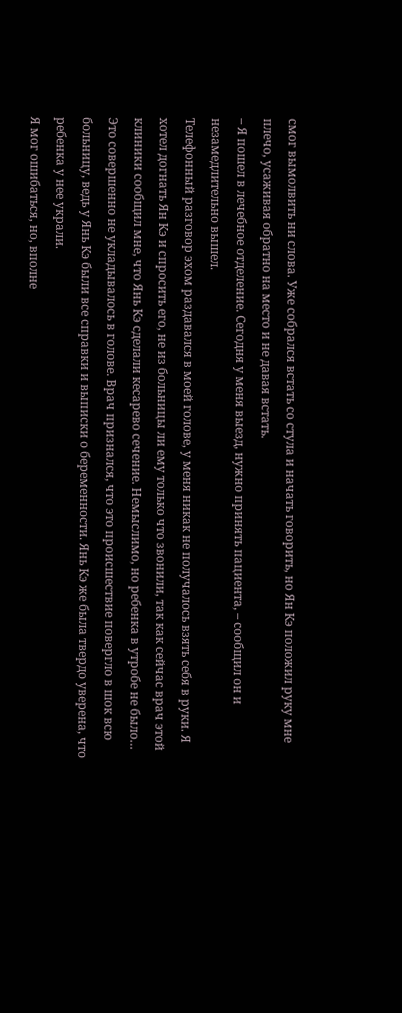смог вымолвить ни слова. Уже собрался встать со стула и начать говорить, но Ян Кэ положил руку мне плечо, усаживая обратно на место и не давая встать.
– Я пошел в лечебное отделение. Сегодня у меня выезд, нужно принять пациента, – сообщил он и незамедлительно вышел.
Телефонный разговор эхом раздавался в моей голове, у меня никак не получалось взять себя в руки. Я хотел догнать Ян Кэ и спросить его, не из больницы ли ему только что звонили, так как сейчас врач этой клиники сообщил мне, что Янь Кэ сделали кесарево сечение. Немыслимо, но ребенка в утробе не было…
Это совершенно не укладывалось в голове. Врач признался, что это происшествие повергло в шок всю больницу, ведь у Янь Кэ были все справки и выписки о беременности. Янь Кэ же была твердо уверена, что ребенка у нее украли.
Я мог ошибаться, но, вполне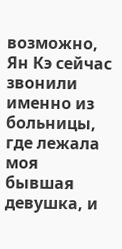возможно, Ян Кэ сейчас звонили именно из больницы, где лежала моя бывшая девушка, и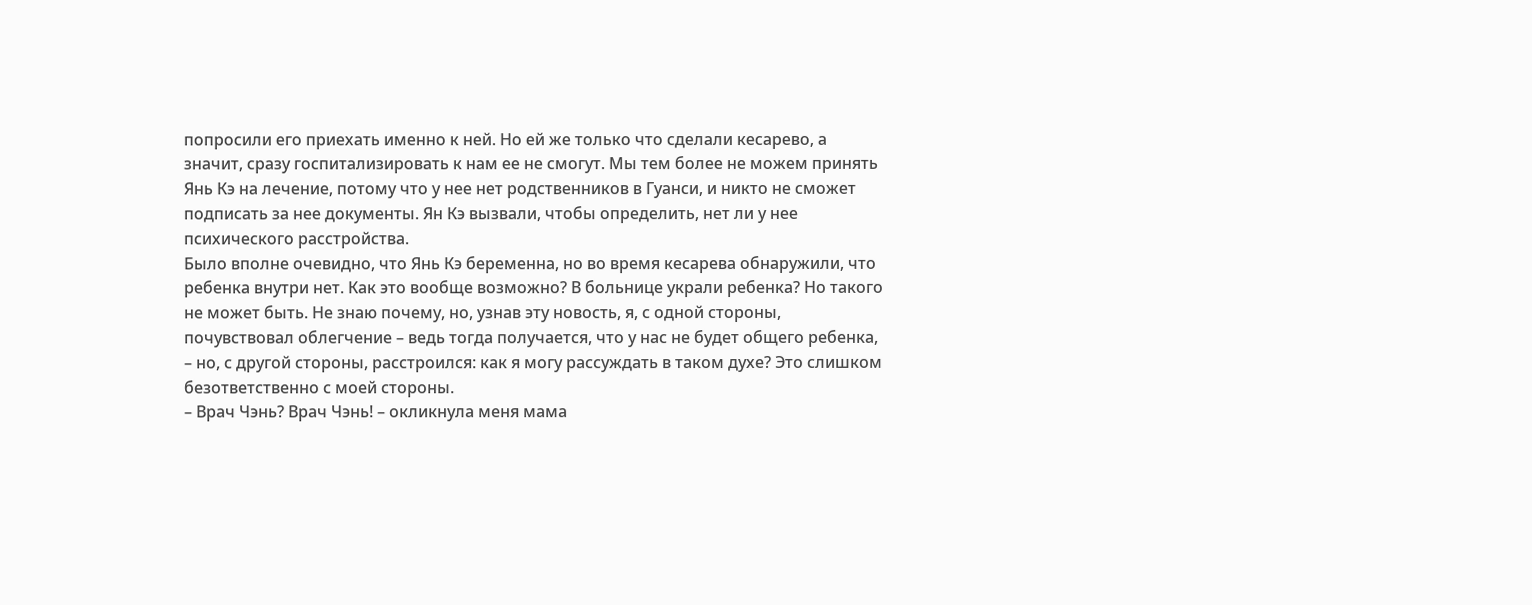попросили его приехать именно к ней. Но ей же только что сделали кесарево, а значит, сразу госпитализировать к нам ее не смогут. Мы тем более не можем принять Янь Кэ на лечение, потому что у нее нет родственников в Гуанси, и никто не сможет подписать за нее документы. Ян Кэ вызвали, чтобы определить, нет ли у нее психического расстройства.
Было вполне очевидно, что Янь Кэ беременна, но во время кесарева обнаружили, что ребенка внутри нет. Как это вообще возможно? В больнице украли ребенка? Но такого не может быть. Не знаю почему, но, узнав эту новость, я, с одной стороны, почувствовал облегчение – ведь тогда получается, что у нас не будет общего ребенка, – но, с другой стороны, расстроился: как я могу рассуждать в таком духе? Это слишком безответственно с моей стороны.
– Врач Чэнь? Врач Чэнь! – окликнула меня мама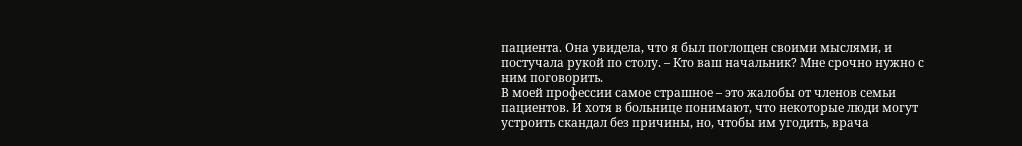пациента. Она увидела, что я был поглощен своими мыслями, и постучала рукой по столу. – Кто ваш начальник? Мне срочно нужно с ним поговорить.
В моей профессии самое страшное – это жалобы от членов семьи пациентов. И хотя в больнице понимают, что некоторые люди могут устроить скандал без причины, но, чтобы им угодить, врача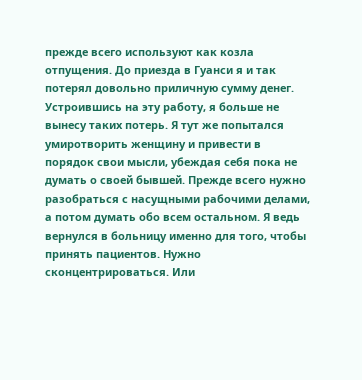прежде всего используют как козла отпущения. До приезда в Гуанси я и так потерял довольно приличную сумму денег. Устроившись на эту работу, я больше не вынесу таких потерь. Я тут же попытался умиротворить женщину и привести в порядок свои мысли, убеждая себя пока не думать о своей бывшей. Прежде всего нужно разобраться с насущными рабочими делами, а потом думать обо всем остальном. Я ведь вернулся в больницу именно для того, чтобы принять пациентов. Нужно сконцентрироваться. Или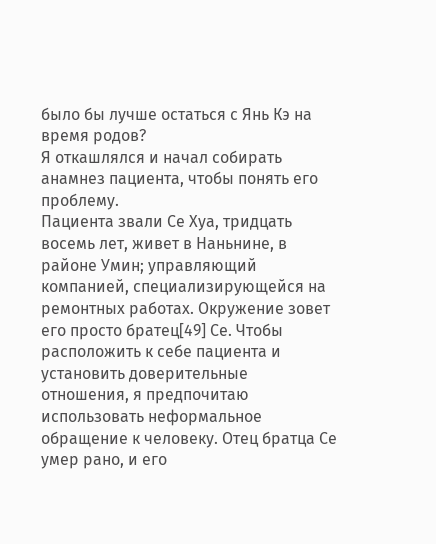было бы лучше остаться с Янь Кэ на время родов?
Я откашлялся и начал собирать анамнез пациента, чтобы понять его проблему.
Пациента звали Се Хуа, тридцать восемь лет, живет в Наньнине, в районе Умин; управляющий компанией, специализирующейся на ремонтных работах. Окружение зовет его просто братец[49] Се. Чтобы расположить к себе пациента и установить доверительные отношения, я предпочитаю использовать неформальное обращение к человеку. Отец братца Се умер рано, и его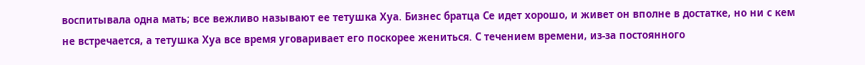воспитывала одна мать; все вежливо называют ее тетушка Хуа. Бизнес братца Се идет хорошо, и живет он вполне в достатке, но ни с кем не встречается, а тетушка Хуа все время уговаривает его поскорее жениться. С течением времени, из-за постоянного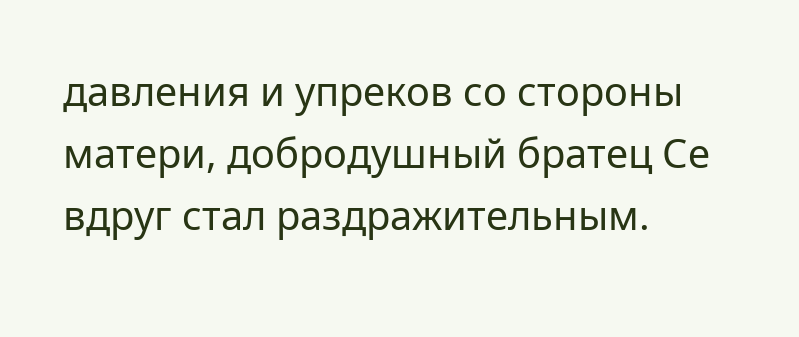давления и упреков со стороны матери, добродушный братец Се вдруг стал раздражительным.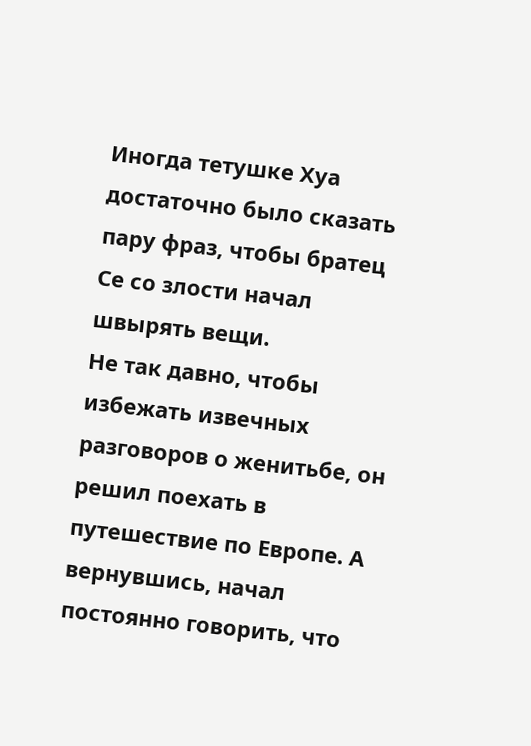Иногда тетушке Хуа достаточно было сказать пару фраз, чтобы братец Се со злости начал швырять вещи.
Не так давно, чтобы избежать извечных разговоров о женитьбе, он решил поехать в путешествие по Европе. А вернувшись, начал постоянно говорить, что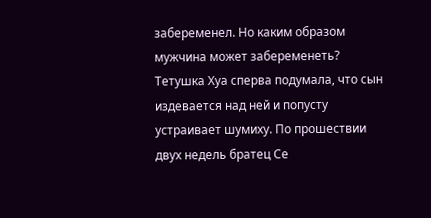забеременел. Но каким образом мужчина может забеременеть? Тетушка Хуа сперва подумала, что сын издевается над ней и попусту устраивает шумиху. По прошествии двух недель братец Се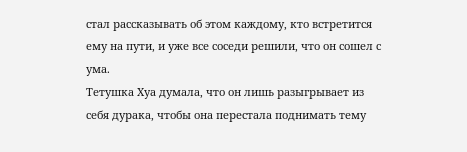стал рассказывать об этом каждому, кто встретится ему на пути, и уже все соседи решили, что он сошел с ума.
Тетушка Хуа думала, что он лишь разыгрывает из себя дурака, чтобы она перестала поднимать тему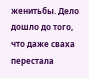женитьбы. Дело дошло до того, что даже сваха перестала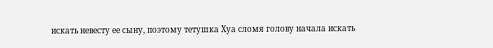искать невесту ее сыну, поэтому тетушка Хуа сломя голову начала искать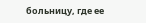больницу, где ее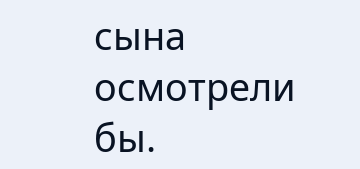сына осмотрели бы.